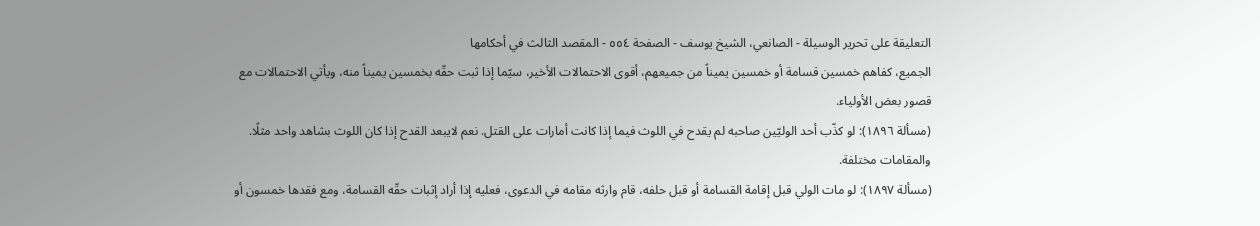التعليقة على تحرير الوسيلة - الصانعي، الشيخ يوسف - الصفحة ٥٥٤ - المقصد الثالث في أحكامها
الجميع، كفاهم خمسين قسامة أو خمسين يميناً من جميعهم، أقوى الاحتمالات الأخير، سيّما إذا ثبت حقّه بخمسين يميناً منه، ويأتي الاحتمالات مع قصور بعض الأولياء.
(مسألة ١٨٩٦): لو كذّب أحد الوليّين صاحبه لم يقدح في اللوث فيما إذا كانت أمارات على القتل. نعم لايبعد القدح إذا كان اللوث بشاهد واحد مثلًا. والمقامات مختلفة.
(مسألة ١٨٩٧): لو مات الولي قبل إقامة القسامة أو قبل حلفه، قام وارثه مقامه في الدعوى، فعليه إذا أراد إثبات حقّه القسامة، ومع فقدها خمسون أو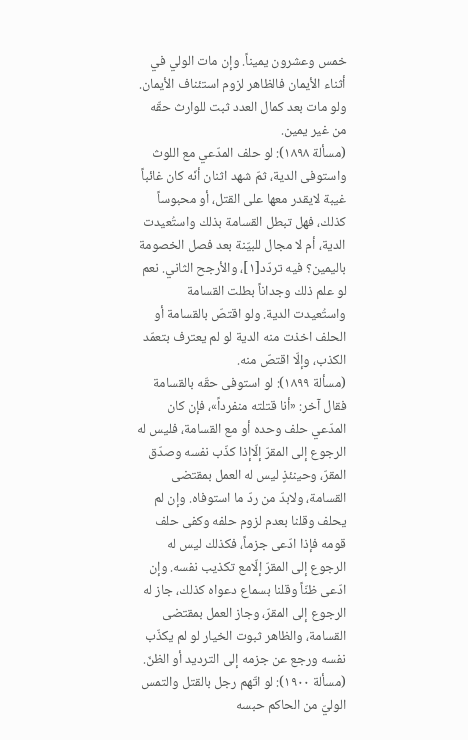خمس وعشرون يميناً. وإن مات الولي في أثناء الأيمان فالظاهر لزوم استئناف الأيمان. ولو مات بعد كمال العدد ثبت للوارث حقّه من غير يمين.
(مسألة ١٨٩٨): لو حلف المدّعي مع اللوث واستوفى الدية، ثمّ شهد اثنان أنّه كان غائباً غيبة لايقدر معها على القتل، أو محبوساً كذلك، فهل تبطل القسامة بذلك واستُعيدت الدية، أم لا مجال للبيّنة بعد فصل الخصومة باليمين؟ فيه تردّد[١]، والأرجح الثاني. نعم لو علم ذلك وجداناً بطلت القسامة واستُعيدت الدية. ولو اقتصّ بالقسامة أو الحلف اخذت منه الدية لو لم يعترف بتعمّد الكذب، وإلّا اقتصّ منه.
(مسألة ١٨٩٩): لو استوفى حقّه بالقسامة فقال آخر: «أنا قتلته منفرداً»، فإن كان المدّعي حلف وحده أو مع القسامة، فليس له الرجوع إلى المقرّ إلّاإذا كذّب نفسه وصدّق المقرّ، وحينئذٍ ليس له العمل بمقتضى القسامة، ولابدّ من ردّ ما استوفاه. وإن لم يحلف وقلنا بعدم لزوم حلفه وكفى حلف قومه فإذا ادّعى جزماً، فكذلك ليس له الرجوع إلى المقرّ إلّامع تكذيب نفسه. وإن ادّعى ظنّاً وقلنا بسماع دعواه كذلك، جاز له الرجوع إلى المقرّ، وجاز العمل بمقتضى القسامة، والظاهر ثبوت الخيار لو لم يكذّب نفسه ورجع عن جزمه إلى الترديد أو الظنّ.
(مسألة ١٩٠٠): لو اتّهم رجل بالقتل والتمس الوليّ من الحاكم حبسه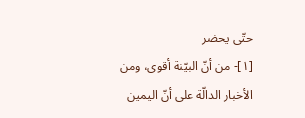حتّى يحضر
[١]- من أنّ البيّنة أقوى، ومن الأخبار الدالّة على أنّ اليمين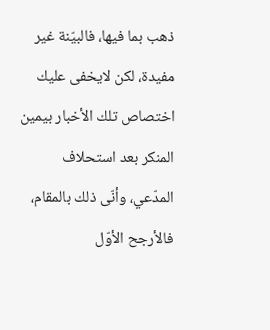ذهب بما فيها، فالبيّنة غير مفيدة، لكن لايخفى عليك اختصاص تلك الأخبار بيمين المنكر بعد استحلاف المدّعي، وأنّى ذلك بالمقام، فالأرجح الأوّل